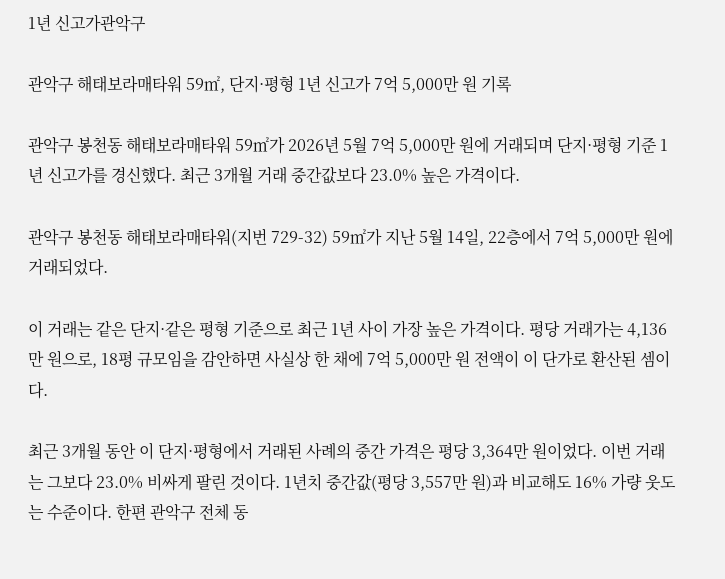1년 신고가관악구

관악구 해태보라매타워 59㎡, 단지·평형 1년 신고가 7억 5,000만 원 기록

관악구 봉천동 해태보라매타워 59㎡가 2026년 5월 7억 5,000만 원에 거래되며 단지·평형 기준 1년 신고가를 경신했다. 최근 3개월 거래 중간값보다 23.0% 높은 가격이다.

관악구 봉천동 해태보라매타워(지번 729-32) 59㎡가 지난 5월 14일, 22층에서 7억 5,000만 원에 거래되었다.

이 거래는 같은 단지·같은 평형 기준으로 최근 1년 사이 가장 높은 가격이다. 평당 거래가는 4,136만 원으로, 18평 규모임을 감안하면 사실상 한 채에 7억 5,000만 원 전액이 이 단가로 환산된 셈이다.

최근 3개월 동안 이 단지·평형에서 거래된 사례의 중간 가격은 평당 3,364만 원이었다. 이번 거래는 그보다 23.0% 비싸게 팔린 것이다. 1년치 중간값(평당 3,557만 원)과 비교해도 16% 가량 웃도는 수준이다. 한편 관악구 전체 동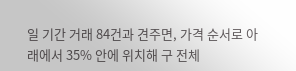일 기간 거래 84건과 견주면, 가격 순서로 아래에서 35% 안에 위치해 구 전체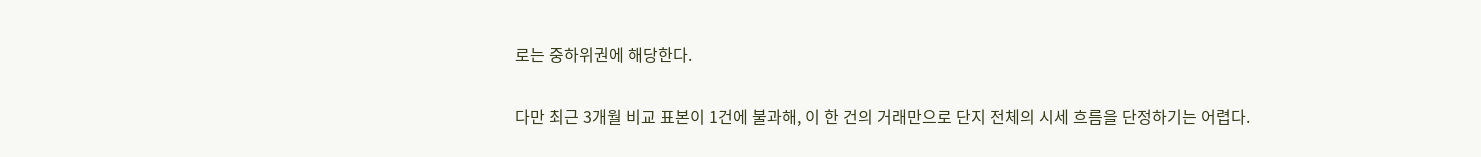로는 중하위권에 해당한다.

다만 최근 3개월 비교 표본이 1건에 불과해, 이 한 건의 거래만으로 단지 전체의 시세 흐름을 단정하기는 어렵다.